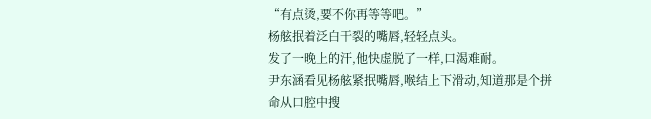“有点烫,要不你再等等吧。”
杨舷抿着泛白干裂的嘴唇,轻轻点头。
发了一晚上的汗,他快虚脱了一样,口渴难耐。
尹东涵看见杨舷紧抿嘴唇,喉结上下滑动,知道那是个拼命从口腔中搜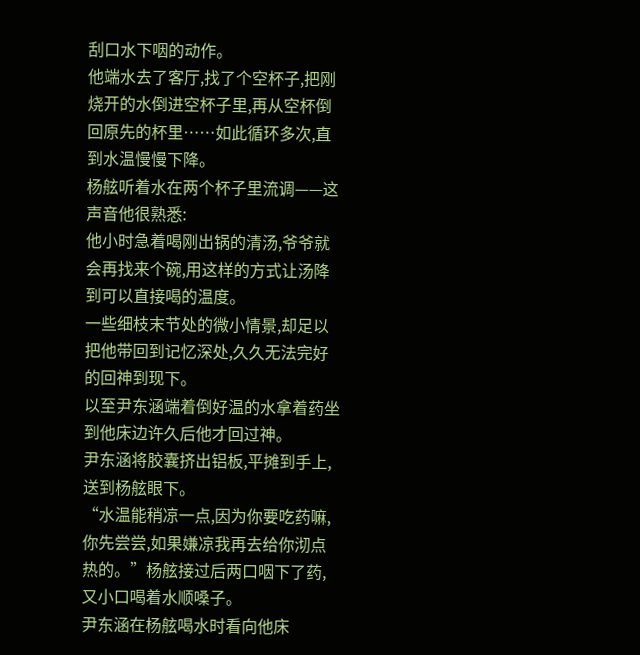刮口水下咽的动作。
他端水去了客厅,找了个空杯子,把刚烧开的水倒进空杯子里,再从空杯倒回原先的杯里……如此循环多次,直到水温慢慢下降。
杨舷听着水在两个杯子里流调——这声音他很熟悉:
他小时急着喝刚出锅的清汤,爷爷就会再找来个碗,用这样的方式让汤降到可以直接喝的温度。
一些细枝末节处的微小情景,却足以把他带回到记忆深处,久久无法完好的回神到现下。
以至尹东涵端着倒好温的水拿着药坐到他床边许久后他才回过神。
尹东涵将胶囊挤出铝板,平摊到手上,送到杨舷眼下。
“水温能稍凉一点,因为你要吃药嘛,你先尝尝,如果嫌凉我再去给你沏点热的。”杨舷接过后两口咽下了药,又小口喝着水顺嗓子。
尹东涵在杨舷喝水时看向他床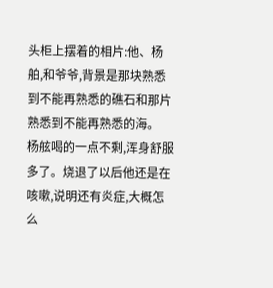头柜上摆着的相片:他、杨舶,和爷爷,背景是那块熟悉到不能再熟悉的礁石和那片熟悉到不能再熟悉的海。
杨舷喝的一点不剩,浑身舒服多了。烧退了以后他还是在咳嗽,说明还有炎症,大概怎么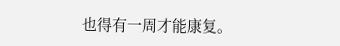也得有一周才能康复。